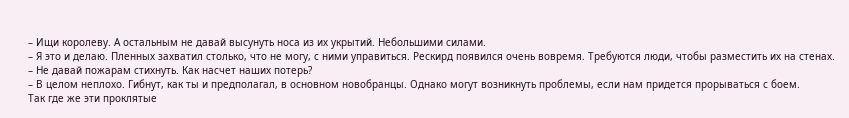– Ищи королеву. А остальным не давай высунуть носа из их укрытий. Небольшими силами.
– Я это и делаю. Пленных захватил столько, что не могу, с ними управиться. Рескирд появился очень вовремя. Требуются люди, чтобы разместить их на стенах.
– Не давай пожарам стихнуть. Как насчет наших потерь?
– В целом неплохо. Гибнут, как ты и предполагал, в основном новобранцы. Однако могут возникнуть проблемы, если нам придется прорываться с боем.
Так где же эти проклятые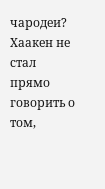чародеи?
Хаакен не стал прямо говорить о том,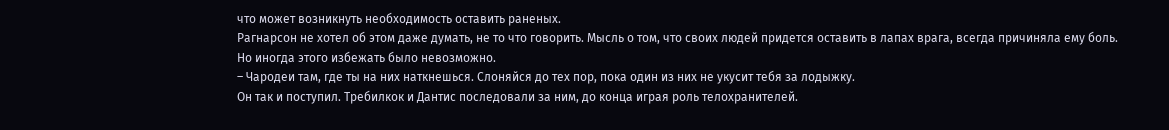что может возникнуть необходимость оставить раненых.
Рагнарсон не хотел об этом даже думать, не то что говорить. Мысль о том, что своих людей придется оставить в лапах врага, всегда причиняла ему боль. Но иногда этого избежать было невозможно.
– Чародеи там, где ты на них наткнешься. Слоняйся до тех пор, пока один из них не укусит тебя за лодыжку.
Он так и поступил. Требилкок и Дантис последовали за ним, до конца играя роль телохранителей.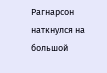Рагнарсон наткнулся на большой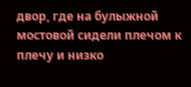двор, где на булыжной мостовой сидели плечом к плечу и низко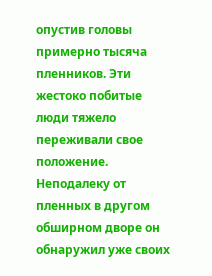опустив головы примерно тысяча пленников. Эти жестоко побитые люди тяжело переживали свое положение. Неподалеку от пленных в другом обширном дворе он обнаружил уже своих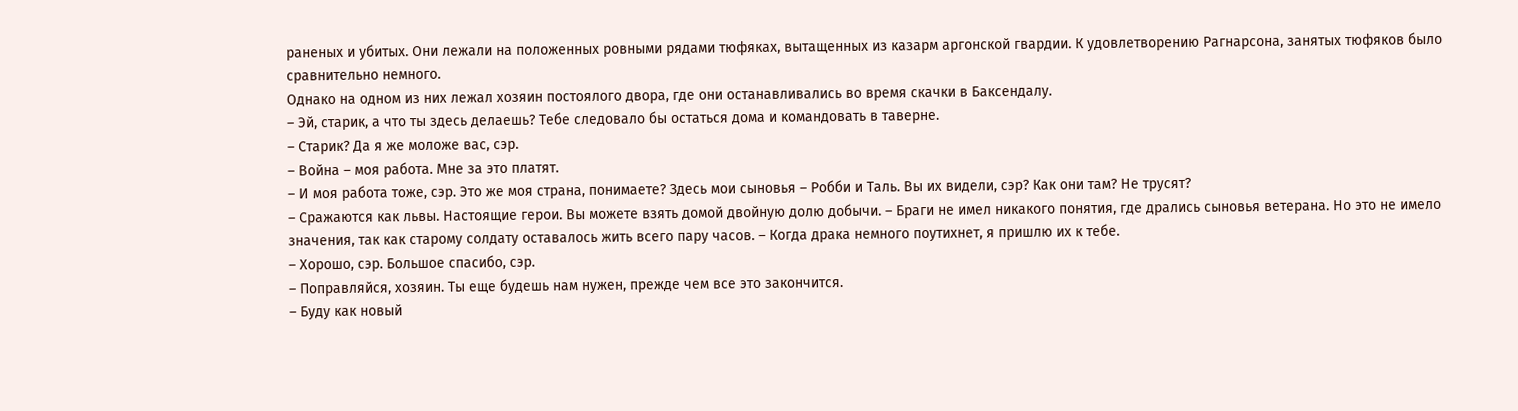раненых и убитых. Они лежали на положенных ровными рядами тюфяках, вытащенных из казарм аргонской гвардии. К удовлетворению Рагнарсона, занятых тюфяков было сравнительно немного.
Однако на одном из них лежал хозяин постоялого двора, где они останавливались во время скачки в Баксендалу.
– Эй, старик, а что ты здесь делаешь? Тебе следовало бы остаться дома и командовать в таверне.
– Старик? Да я же моложе вас, сэр.
– Война – моя работа. Мне за это платят.
– И моя работа тоже, сэр. Это же моя страна, понимаете? Здесь мои сыновья – Робби и Таль. Вы их видели, сэр? Как они там? Не трусят?
– Сражаются как львы. Настоящие герои. Вы можете взять домой двойную долю добычи. – Браги не имел никакого понятия, где дрались сыновья ветерана. Но это не имело значения, так как старому солдату оставалось жить всего пару часов. – Когда драка немного поутихнет, я пришлю их к тебе.
– Хорошо, сэр. Большое спасибо, сэр.
– Поправляйся, хозяин. Ты еще будешь нам нужен, прежде чем все это закончится.
– Буду как новый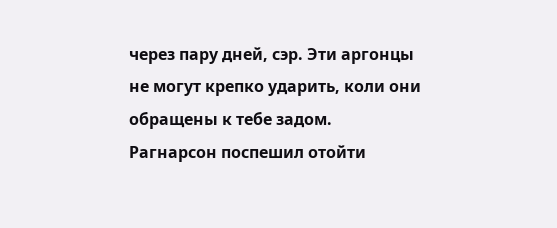через пару дней, сэр. Эти аргонцы не могут крепко ударить, коли они обращены к тебе задом.
Рагнарсон поспешил отойти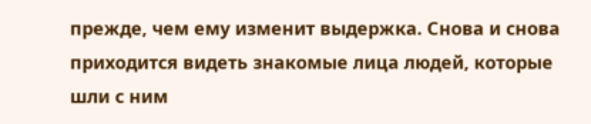прежде, чем ему изменит выдержка. Снова и снова приходится видеть знакомые лица людей, которые шли с ним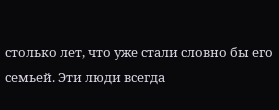столько лет, что уже стали словно бы его семьей. Эти люди всегда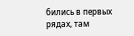бились в первых рядах, там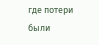где потери были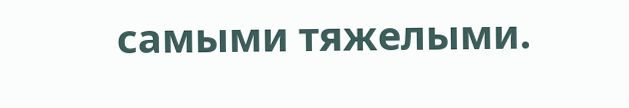самыми тяжелыми.